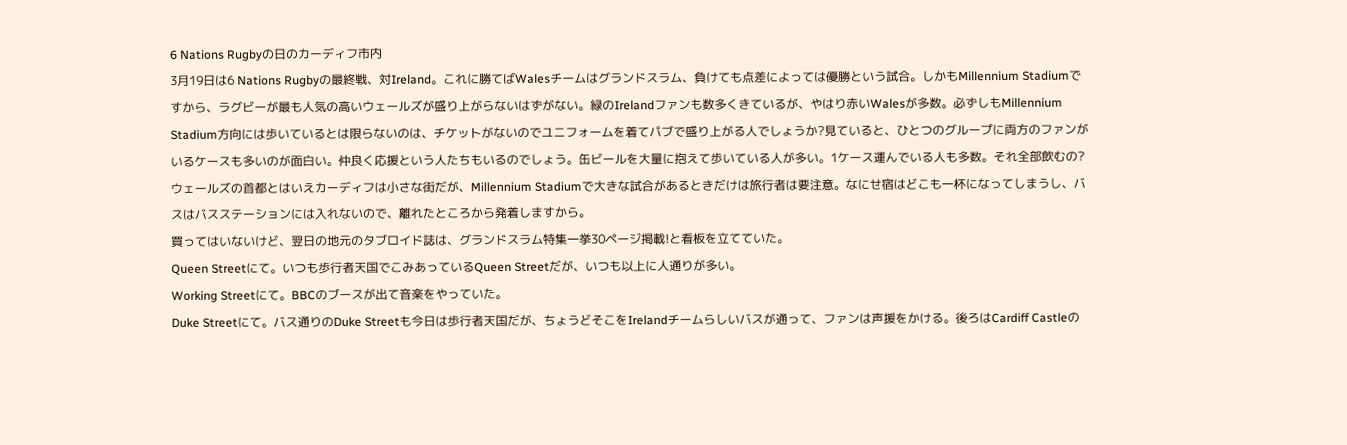6 Nations Rugbyの日のカーディフ市内
3月19日は6 Nations Rugbyの最終戦、対Ireland。これに勝てばWalesチームはグランドスラム、負けても点差によっては優勝という試合。しかもMillennium Stadiumですから、ラグビーが最も人気の高いウェールズが盛り上がらないはずがない。緑のIrelandファンも数多くきているが、やはり赤いWalesが多数。必ずしもMillennium Stadium方向には歩いているとは限らないのは、チケットがないのでユニフォームを着てパブで盛り上がる人でしょうか?見ていると、ひとつのグループに両方のファンがいるケースも多いのが面白い。仲良く応援という人たちもいるのでしょう。缶ビールを大量に抱えて歩いている人が多い。1ケース運んでいる人も多数。それ全部飲むの?
ウェールズの首都とはいえカーディフは小さな街だが、Millennium Stadiumで大きな試合があるときだけは旅行者は要注意。なにせ宿はどこも一杯になってしまうし、バスはバスステーションには入れないので、離れたところから発着しますから。
買ってはいないけど、翌日の地元のタブロイド誌は、グランドスラム特集一挙30ページ掲載!と看板を立てていた。
Queen Streetにて。いつも歩行者天国でこみあっているQueen Streetだが、いつも以上に人通りが多い。
Working Streetにて。BBCのブースが出て音楽をやっていた。
Duke Streetにて。バス通りのDuke Streetも今日は歩行者天国だが、ちょうどそこをIrelandチームらしいバスが通って、ファンは声援をかける。後ろはCardiff Castleの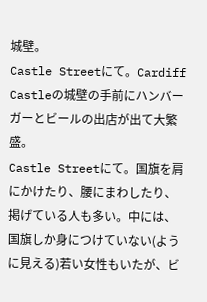城壁。
Castle Streetにて。Cardiff Castleの城壁の手前にハンバーガーとビールの出店が出て大繁盛。
Castle Streetにて。国旗を肩にかけたり、腰にまわしたり、掲げている人も多い。中には、国旗しか身につけていない(ように見える)若い女性もいたが、ビ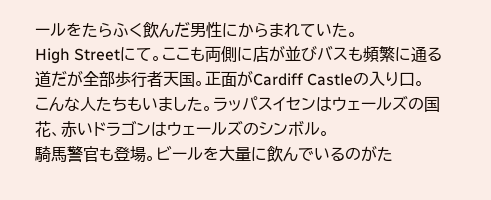ールをたらふく飲んだ男性にからまれていた。
High Streetにて。ここも両側に店が並びバスも頻繁に通る道だが全部歩行者天国。正面がCardiff Castleの入り口。
こんな人たちもいました。ラッパスイセンはウェールズの国花、赤いドラゴンはウェールズのシンボル。
騎馬警官も登場。ビールを大量に飲んでいるのがた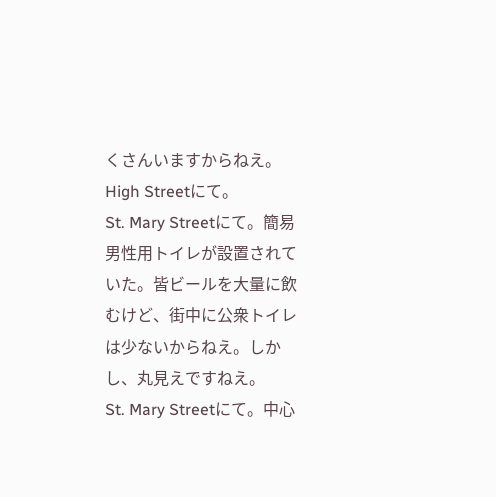くさんいますからねえ。High Streetにて。
St. Mary Streetにて。簡易男性用トイレが設置されていた。皆ビールを大量に飲むけど、街中に公衆トイレは少ないからねえ。しかし、丸見えですねえ。
St. Mary Streetにて。中心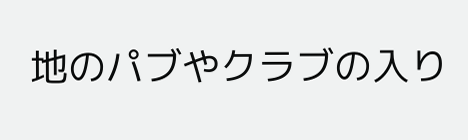地のパブやクラブの入り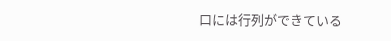口には行列ができている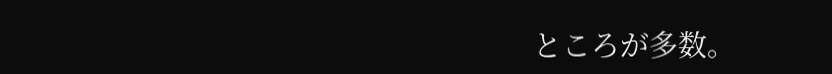ところが多数。